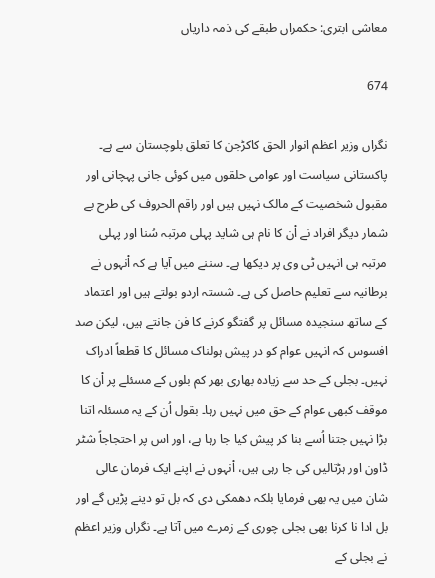معاشی ابتری: حکمراں طبقے کی ذمہ داریاں

674

نگراں وزیر اعظم انوار الحق کاکڑجن کا تعلق بلوچستان سے ہے۔ پاکستانی سیاست اور عوامی حلقوں میں کوئی جانی پہچانی اور مقبول شخصیت کے مالک نہیں ہیں اور راقم الحروف کی طرح بے شمار دیگر افراد نے اْن کا نام ہی شاید پہلی مرتبہ سُنا اور پہلی مرتبہ ہی انہیں ٹی وی پر دیکھا ہے۔ سننے میں آیا ہے کہ اْنہوں نے برطانیہ سے تعلیم حاصل کی ہے۔ شستہ اردو بولتے ہیں اور اعتماد کے ساتھ سنجیدہ مسائل پر گفتگو کرنے کا فن جانتے ہیں، لیکن صد افسوس کہ انہیں عوام کو در پیش ہولناک مسائل کا قطعاً ادراک نہیں۔ بجلی کے حد سے زیادہ بھاری بھر کم بلوں کے مسئلے پر اْن کا موقف کبھی عوام کے حق میں نہیں رہا۔ بقول اُن کے یہ مسئلہ اتنا بڑا نہیں جتنا اُسے بنا کر پیش کیا جا رہا ہے، اور اس پر احتجاجاً شٹر ڈاون اور ہڑتالیں کی جا رہی ہیں، اْنہوں نے اپنے ایک فرمان عالی شان میں یہ بھی فرمایا بلکہ دھمکی دی کہ بل تو دینے پڑیں گے اور بل ادا نا کرنا بھی بجلی چوری کے زمرے میں آتا ہے۔ نگراں وزیر اعظم نے بجلی کے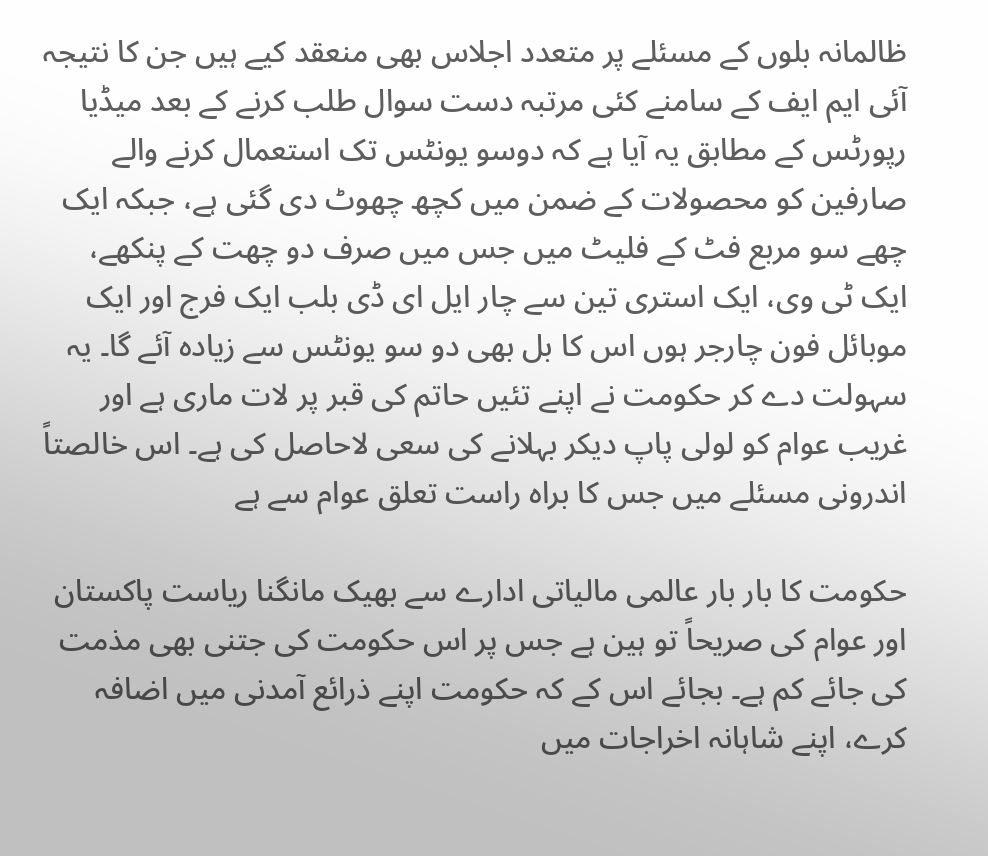ظالمانہ بلوں کے مسئلے پر متعدد اجلاس بھی منعقد کیے ہیں جن کا نتیجہ آئی ایم ایف کے سامنے کئی مرتبہ دست سوال طلب کرنے کے بعد میڈیا رپورٹس کے مطابق یہ آیا ہے کہ دوسو یونٹس تک استعمال کرنے والے صارفین کو محصولات کے ضمن میں کچھ چھوٹ دی گئی ہے، جبکہ ایک چھے سو مربع فٹ کے فلیٹ میں جس میں صرف دو چھت کے پنکھے، ایک ٹی وی، ایک استری تین سے چار ایل ای ڈی بلب ایک فرج اور ایک موبائل فون چارجر ہوں اس کا بل بھی دو سو یونٹس سے زیادہ آئے گا۔ یہ سہولت دے کر حکومت نے اپنے تئیں حاتم کی قبر پر لات ماری ہے اور غریب عوام کو لولی پاپ دیکر بہلانے کی سعی لاحاصل کی ہے۔ اس خالصتاً اندرونی مسئلے میں جس کا براہ راست تعلق عوام سے ہے

حکومت کا بار بار عالمی مالیاتی ادارے سے بھیک مانگنا ریاست پاکستان اور عوام کی صریحاً تو ہین ہے جس پر اس حکومت کی جتنی بھی مذمت کی جائے کم ہے۔ بجائے اس کے کہ حکومت اپنے ذرائع آمدنی میں اضافہ کرے، اپنے شاہانہ اخراجات میں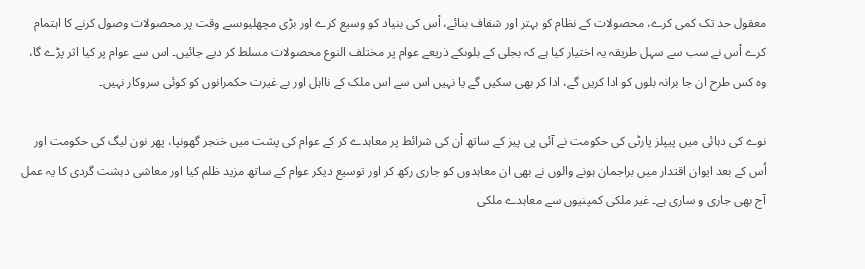معقول حد تک کمی کرے، محصولات کے نظام کو بہتر اور شفاف بنائے، اْس کی بنیاد کو وسیع کرے اور بڑی مچھلیوںسے وقت پر محصولات وصول کرنے کا اہتمام کرے اْس نے سب سے سہل طریقہ یہ اختیار کیا ہے کہ بجلی کے بلوںکے ذریعے عوام پر مختلف النوع محصولات مسلط کر دیے جائیں۔ اس سے عوام پر کیا اثر پڑے گا، وہ کس طرح ان جا برانہ بلوں کو ادا کریں گے، ادا کر بھی سکیں گے یا نہیں اس سے اس ملک کے نااہل اور بے غیرت حکمرانوں کو کوئی سروکار نہیں۔

نوے کی دہائی میں پیپلز پارٹی کی حکومت نے آئی پی پیز کے ساتھ اْن کی شرائط پر معاہدے کر کے عوام کی پشت میں خنجر گھونپا، پھر نون لیگ کی حکومت اور اُس کے بعد ایوان اقتدار میں براجمان ہونے والوں نے بھی ان معاہدوں کو جاری رکھ کر اور توسیع دیکر عوام کے ساتھ مزید ظلم کیا اور معاشی دہشت گردی کا یہ عمل آج بھی جاری و ساری ہے۔ غیر ملکی کمپنیوں سے معاہدے ملکی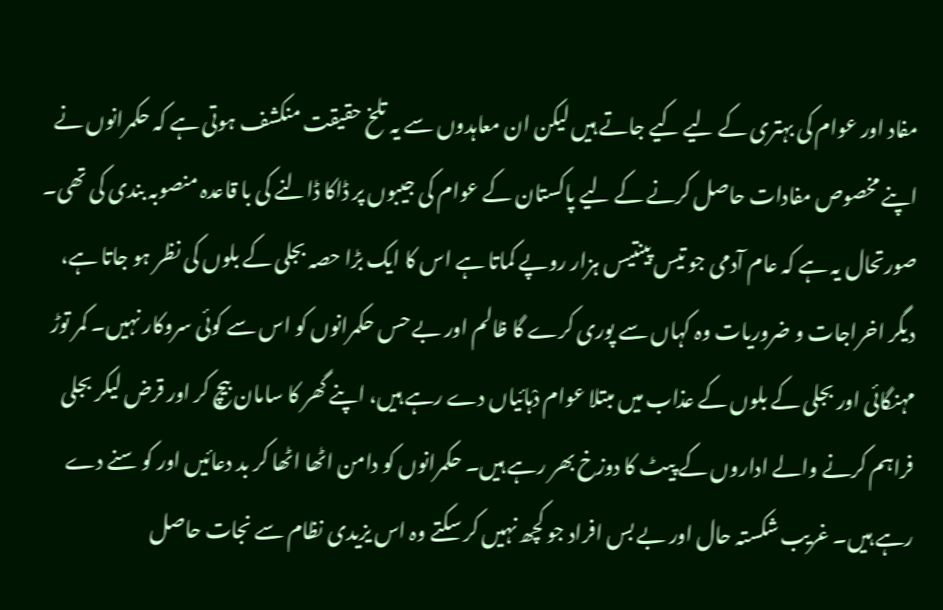مفاد اور عوام کی بہتری کے لیے کیے جاتے ہیں لیکن ان معاہدوں سے یہ تلخ حقیقت منکشف ہوتی ہے کہ حکمرانوں نے اپنے مخصوص مفادات حاصل کرنے کے لیے پاکستان کے عوام کی جیبوں پر ڈاکا ڈالنے کی با قاعدہ منصوبہ بندی کی تھی۔ صورتحال یہ ہے کہ عام آدمی جو تیس پینتیس ہزار روپے کماتا ہے اس کا ایک بڑا حصہ بجلی کے بلوں کی نظر ہو جاتا ہے، دیگر اخراجات و ضروریات وہ کہاں سے پوری کرے گا ظالم اور بے حس حکمرانوں کو اس سے کوئی سروکار نہیں۔ کمر توڑ مہنگائی اور بجلی کے بلوں کے عذاب میں مبتلا عوام دْہائیاں دے رہے ہیں، اپنے گھر کا سامان بیچ کر اور قرض لیکر بجلی فراہم کرنے والے اداروں کے پیٹ کا دوزخ بھر رہے ہیں۔ حکمرانوں کو دامن اٹھا اٹھا کر بد دعائیں اور کو سنے دے رہے ہیں۔ غریب شکستہ حال اور بے بس افراد جو کچھ نہیں کر سکتے وہ اس یزیدی نظام سے نجات حاصل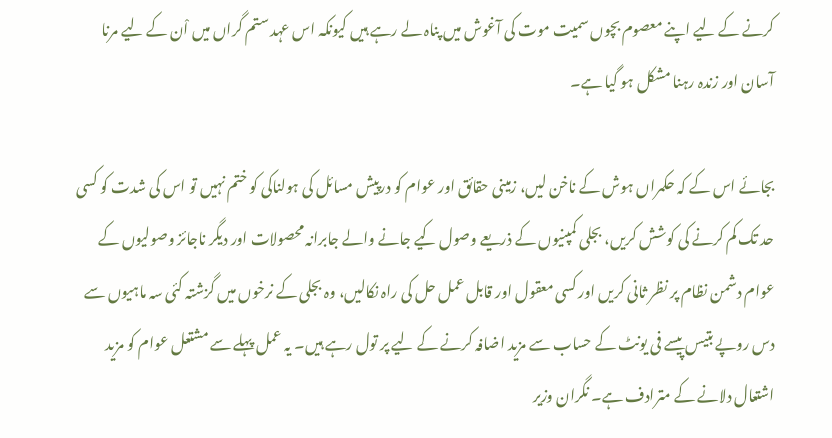کرنے کے لیے اپنے معصوم بچوں سمیت موت کی آغوش میں پناہ لے رہے ہیں کیونکہ اس عہد ستم گراں میں اْن کے لیے مرنا آسان اور زندہ رہنا مشکل ہو گیا ہے۔

بجائے اس کے کہ حکمراں ہوش کے ناخن لیں، زمینی حقائق اور عوام کو درپیش مسائل کی ہولناکی کو ختم نہیں تو اس کی شدت کو کسی حد تک کم کرنے کی کوشش کریں، بجلی کمپنیوں کے ذریعے وصول کیے جانے والے جابرانہ محصولات اور دیگر ناجائز وصولیوں کے عوام دشمن نظام پر نظر ثانی کریں اور کسی معقول اور قابل عمل حل کی راہ نکالیں، وہ بجلی کے نرخوں میں گزشتہ کئی سہ ماہیوں سے دس روپے بتیس پیسے فی یونٹ کے حساب سے مزید اضافہ کرنے کے لیے پر تول رہے ہیں۔ یہ عمل پہلے سے مشتعل عوام کو مزید اشتعال دلانے کے مترادف ہے۔ نگران وزیر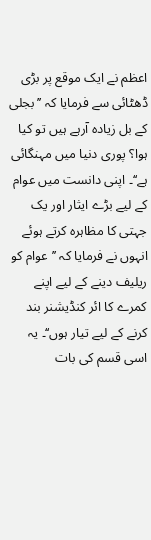اعظم نے ایک موقع پر بڑی ڈھٹائی سے فرمایا کہ ’’بجلی کے بل زیادہ آرہے ہیں تو کیا ہوا؟ پوری دنیا میں مہنگائی ہے‘‘۔ اپنی دانست میں عوام کے لیے بڑے ایثار اور یک جہتی کا مظاہرہ کرتے ہوئے انہوں نے فرمایا کہ ’’عوام کو ریلیف دینے کے لیے اپنے کمرے کا ائر کنڈیشنر بند کرنے کے لیے تیار ہوں‘‘۔ یہ اسی قسم کی بات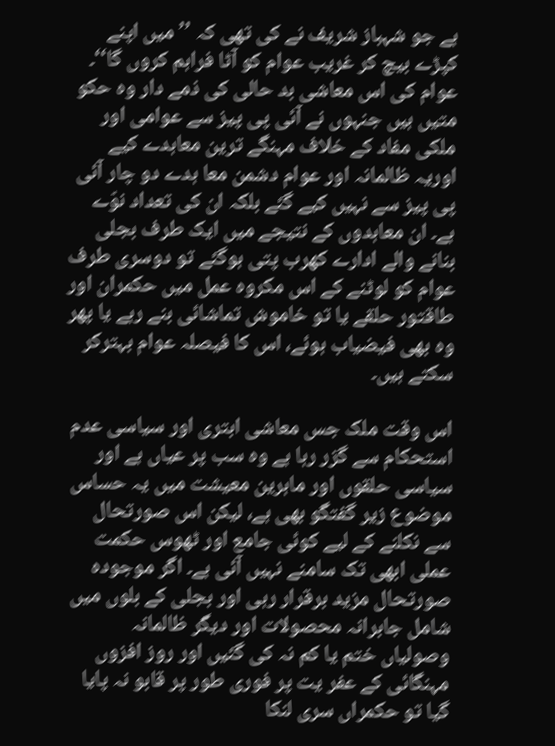ہے جو شہباز شریف نے کی تھی کہ ’’میں اپنے کپڑے بیچ کر غریب عوام کو آٹا فراہم کروں گا‘‘۔ عوام کی اس معاشی بد حالی کی ذمے دار وہ حکو متیں ہیں جنہوں نے آئی پی پیز سے عوامی اور ملکی مفاد کے خلاف مہنگے ترین معاہدے کیے اوریہ ظالمانہ اور عوام دشمن معا ہدے دو چار آئی پی پیز سے نہیں کیے گئے بلکہ ان کی تعداد نوّے ہے۔ ان معاہدوں کے نتیجے میں ایک طرف بجلی بنانے والے ادارے کھرب پتی ہوگئے تو دوسری طرف عوام کو لوٹنے کے اس مکروہ عمل میں حکمران اور طاقتور حلقے یا تو خاموش تماشائی بنے رہے یا پھر وہ بھی فیضیاب ہوئے، اس کا فیصلہ عوام بہترکر سکتے ہیں۔

اس وقت ملک جس معاشی ابتری اور سیاسی عدم استحکام سے گزر رہا ہے وہ سب پر عیاں ہے اور سیاسی حلقوں اور ماہرین معیشت میں یہ حساس موضوع زیر گفتگو بھی ہے، لیکن اس صورتحال سے نکلنے کے لیے کوئی جامع اور ٹھوس حکمت عملی ابھی تک سامنے نہیں آئی ہے۔ اگر موجودہ صورتحال مزید برقرار رہی اور بجلی کے بلوں میں شامل جابرانہ محصولات اور دیگر ظالمانہ وصولیاں ختم یا کم نہ کی گئیں اور روز افزوں مہنگائی کے عفر یت پر فوری طور پر قابو نہ پایا گیا تو حکمراں سری لنکا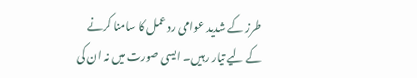طرز کے شدید عوامی رد عمل کا سامنا کرنے کے لیے تیار رہیں۔ ایسی صورت میں نہ ان کی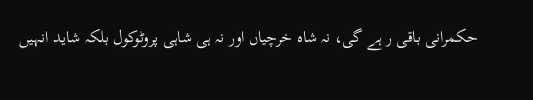حکمرانی باقی ر ہے گی، نہ شاہ خرچیاں اور نہ ہی شاہی پروٹوکول بلکہ شاید انہیں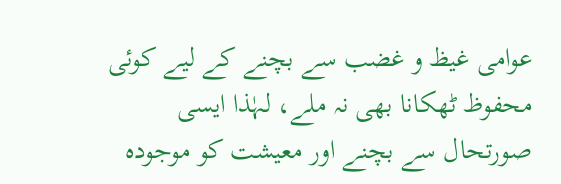عوامی غیظ و غضب سے بچنے کے لیے کوئی محفوظ ٹھکانا بھی نہ ملے، لہٰذا ایسی صورتحال سے بچنے اور معیشت کو موجودہ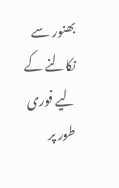بھنور سے نکالنے کے لیے فوری طور پر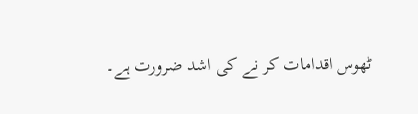ٹھوس اقدامات کر نے کی اشد ضرورت ہے۔